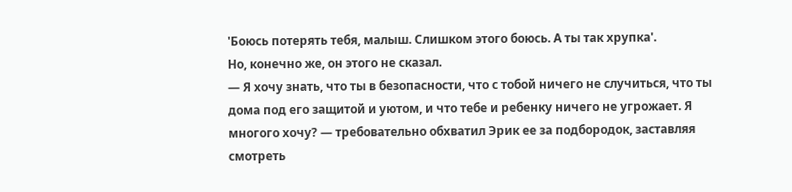'Боюсь потерять тебя, малыш. Слишком этого боюсь. А ты так хрупка'.
Но, конечно же, он этого не сказал.
— Я хочу знать, что ты в безопасности, что с тобой ничего не случиться, что ты дома под его защитой и уютом, и что тебе и ребенку ничего не угрожает. Я многого хочу? — требовательно обхватил Эрик ее за подбородок, заставляя смотреть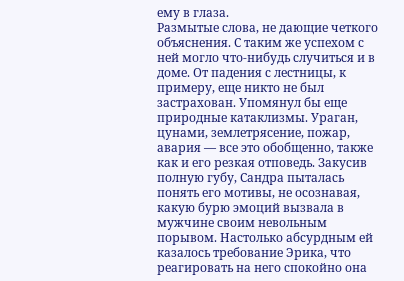ему в глаза.
Размытые слова, не дающие четкого объяснения. С таким же успехом с ней могло что-нибудь случиться и в доме. От падения с лестницы, к примеру, еще никто не был застрахован. Упомянул бы еще природные катаклизмы. Ураган, цунами, землетрясение, пожар, авария — все это обобщенно, также как и его резкая отповедь. Закусив полную губу, Сандра пыталась понять его мотивы, не осознавая, какую бурю эмоций вызвала в мужчине своим невольным порывом. Настолько абсурдным ей казалось требование Эрика, что реагировать на него спокойно она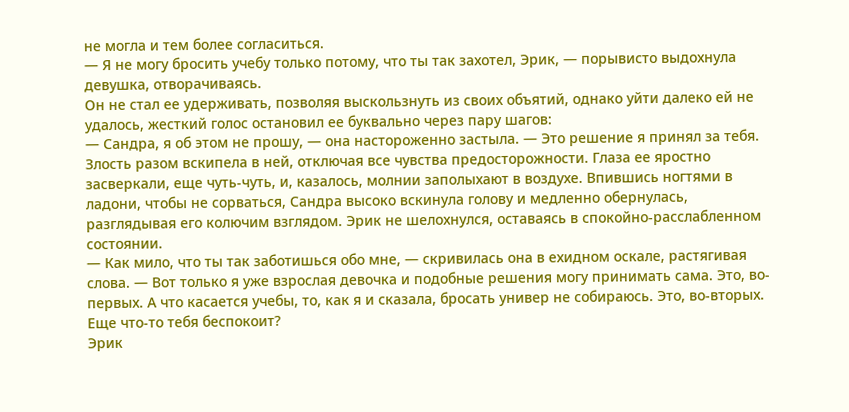не могла и тем более согласиться.
— Я не могу бросить учебу только потому, что ты так захотел, Эрик, — порывисто выдохнула девушка, отворачиваясь.
Он не стал ее удерживать, позволяя выскользнуть из своих объятий, однако уйти далеко ей не удалось, жесткий голос остановил ее буквально через пару шагов:
— Сандра, я об этом не прошу, — она настороженно застыла. — Это решение я принял за тебя.
Злость разом вскипела в ней, отключая все чувства предосторожности. Глаза ее яростно засверкали, еще чуть-чуть, и, казалось, молнии заполыхают в воздухе. Впившись ногтями в ладони, чтобы не сорваться, Сандра высоко вскинула голову и медленно обернулась, разглядывая его колючим взглядом. Эрик не шелохнулся, оставаясь в спокойно-расслабленном состоянии.
— Как мило, что ты так заботишься обо мне, — скривилась она в ехидном оскале, растягивая слова. — Вот только я уже взрослая девочка и подобные решения могу принимать сама. Это, во-первых. А что касается учебы, то, как я и сказала, бросать универ не собираюсь. Это, во-вторых. Еще что-то тебя беспокоит?
Эрик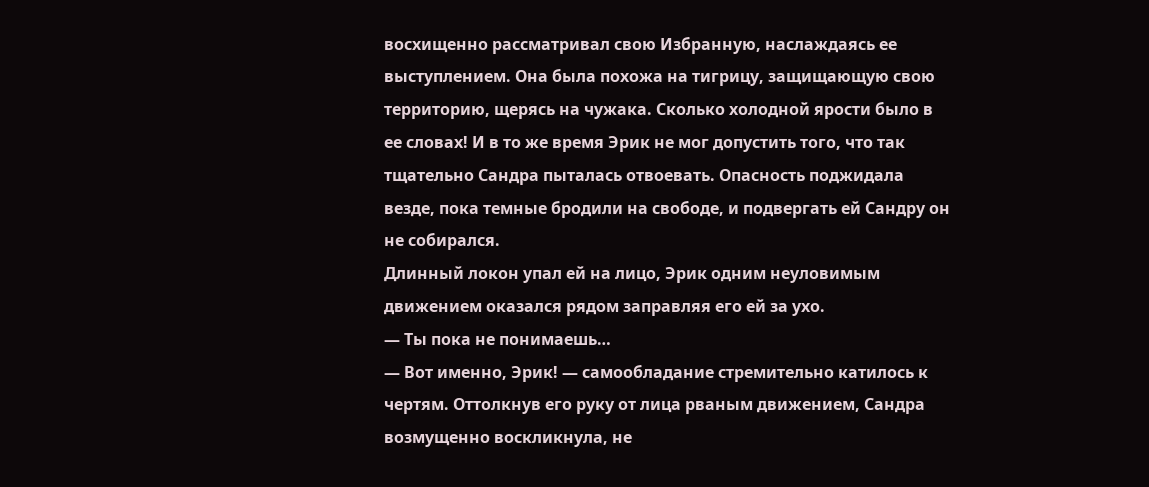восхищенно рассматривал свою Избранную, наслаждаясь ее выступлением. Она была похожа на тигрицу, защищающую свою территорию, щерясь на чужака. Сколько холодной ярости было в ее словах! И в то же время Эрик не мог допустить того, что так тщательно Сандра пыталась отвоевать. Опасность поджидала везде, пока темные бродили на свободе, и подвергать ей Сандру он не собирался.
Длинный локон упал ей на лицо, Эрик одним неуловимым движением оказался рядом заправляя его ей за ухо.
— Ты пока не понимаешь…
— Вот именно, Эрик! — самообладание стремительно катилось к чертям. Оттолкнув его руку от лица рваным движением, Сандра возмущенно воскликнула, не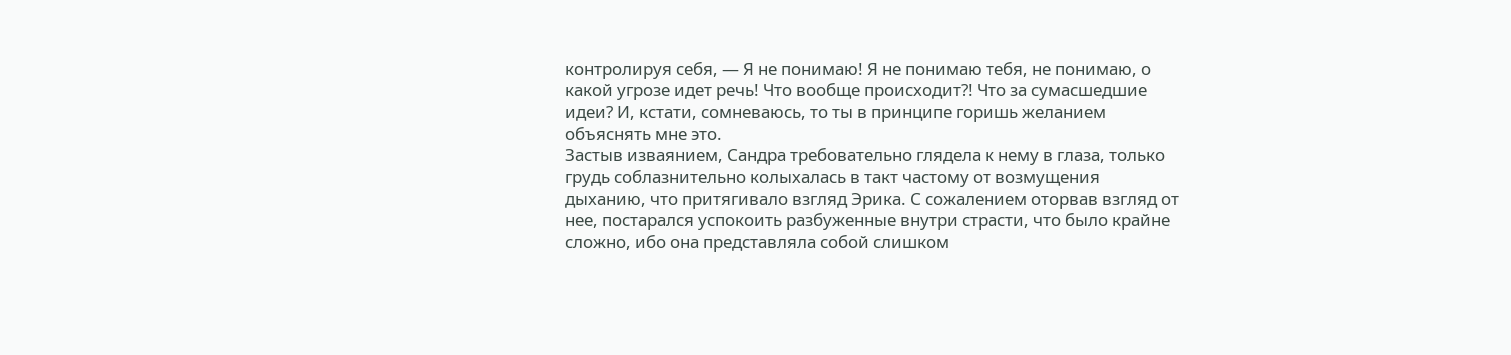контролируя себя, — Я не понимаю! Я не понимаю тебя, не понимаю, о какой угрозе идет речь! Что вообще происходит?! Что за сумасшедшие идеи? И, кстати, сомневаюсь, то ты в принципе горишь желанием объяснять мне это.
Застыв изваянием, Сандра требовательно глядела к нему в глаза, только грудь соблазнительно колыхалась в такт частому от возмущения дыханию, что притягивало взгляд Эрика. С сожалением оторвав взгляд от нее, постарался успокоить разбуженные внутри страсти, что было крайне сложно, ибо она представляла собой слишком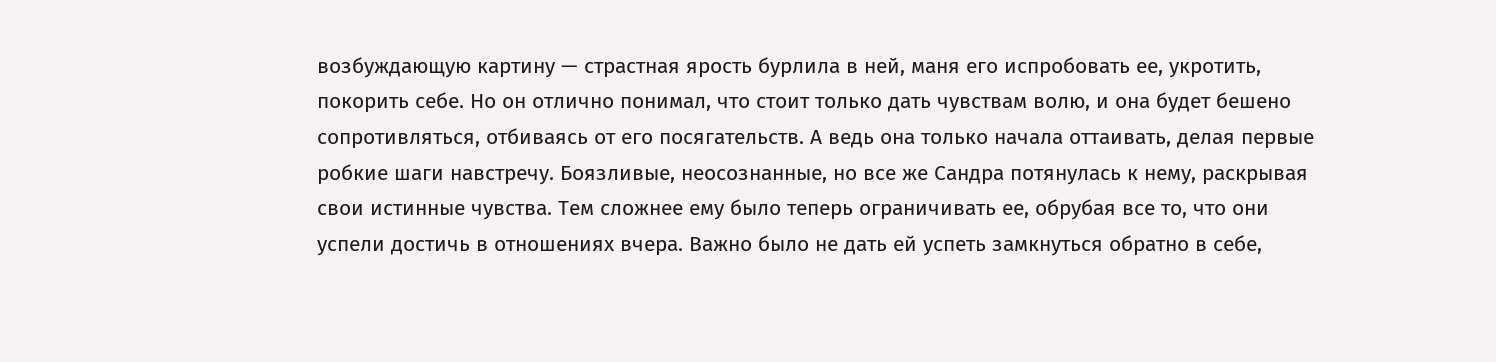возбуждающую картину — страстная ярость бурлила в ней, маня его испробовать ее, укротить, покорить себе. Но он отлично понимал, что стоит только дать чувствам волю, и она будет бешено сопротивляться, отбиваясь от его посягательств. А ведь она только начала оттаивать, делая первые робкие шаги навстречу. Боязливые, неосознанные, но все же Сандра потянулась к нему, раскрывая свои истинные чувства. Тем сложнее ему было теперь ограничивать ее, обрубая все то, что они успели достичь в отношениях вчера. Важно было не дать ей успеть замкнуться обратно в себе,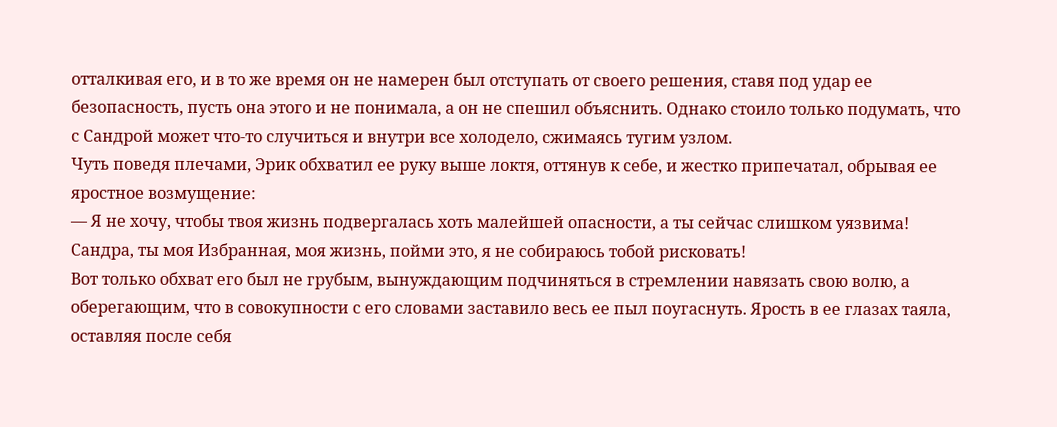отталкивая его, и в то же время он не намерен был отступать от своего решения, ставя под удар ее безопасность, пусть она этого и не понимала, а он не спешил объяснить. Однако стоило только подумать, что с Сандрой может что-то случиться и внутри все холодело, сжимаясь тугим узлом.
Чуть поведя плечами, Эрик обхватил ее руку выше локтя, оттянув к себе, и жестко припечатал, обрывая ее яростное возмущение:
— Я не хочу, чтобы твоя жизнь подвергалась хоть малейшей опасности, а ты сейчас слишком уязвима! Сандра, ты моя Избранная, моя жизнь, пойми это, я не собираюсь тобой рисковать!
Вот только обхват его был не грубым, вынуждающим подчиняться в стремлении навязать свою волю, а оберегающим, что в совокупности с его словами заставило весь ее пыл поугаснуть. Ярость в ее глазах таяла, оставляя после себя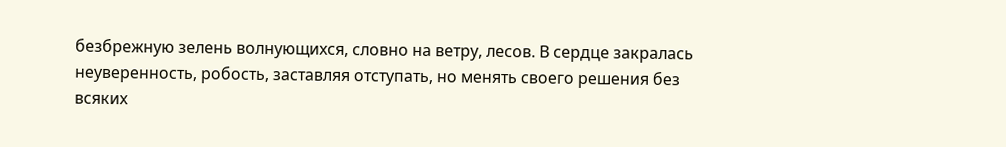безбрежную зелень волнующихся, словно на ветру, лесов. В сердце закралась неуверенность, робость, заставляя отступать, но менять своего решения без всяких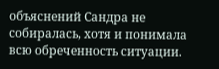объяснений Сандра не собиралась, хотя и понимала всю обреченность ситуации.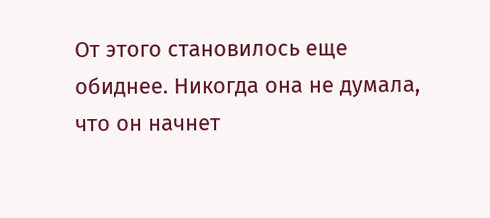От этого становилось еще обиднее. Никогда она не думала, что он начнет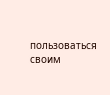пользоваться своим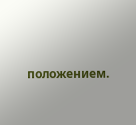положением.